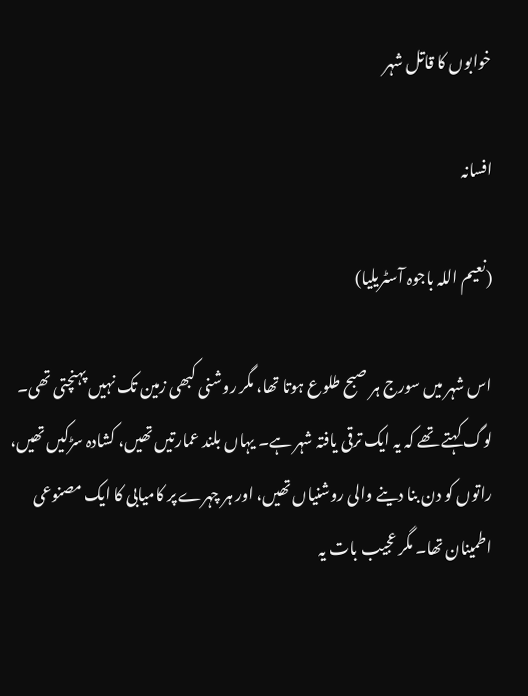خوابوں کا قاتل شہر

افسانہ

(نعیم اللہ باجوہ آسٹریلیا)

اس شہر میں سورج ہر صبح طلوع ہوتا تھا، مگر روشنی کبھی زمین تک نہیں پہنچتی تھی۔
لوگ کہتے تھے کہ یہ ایک ترقی یافتہ شہر ہے۔ یہاں بلند عمارتیں تھیں، کشادہ سڑکیں تھیں، راتوں کو دن بنا دینے والی روشنیاں تھیں، اور ہر چہرے پر کامیابی کا ایک مصنوعی اطمینان تھا۔ مگر عجیب بات یہ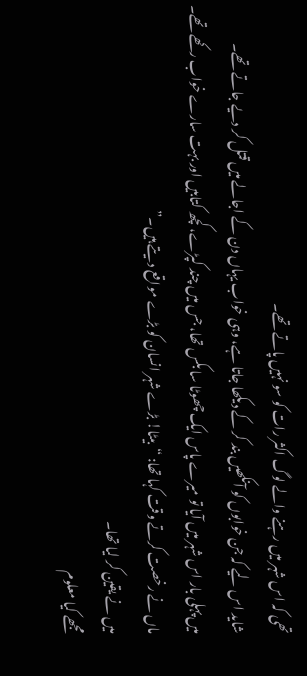تھی کہ اس شہر میں رہنے والے لوگ اکثر رات کو سو نہیں پاتے تھے۔
شاید اس لیے کہ جن خوابوں کو آنکھیں بند کر کے دیکھا جاتا ہے، وہی خواب یہاں دن کے اجالے میں قتل کر دیے جاتے تھے۔
میں پہلی بار اس شہر میں آیا تو میرے پاس ایک چھوٹا سا بکس تھا، جس میں چند کپڑے، کچھ کتابیں اور بہت سارے خواب رکھے تھے۔
ماں نے رخصت کرتے وقت کہا تھا: “بیٹا! بڑے شہر انسان کو بڑے مواقع دیتے ہیں۔”
میں نے یقین کر لیا تھا۔
مجھے کیا معلوم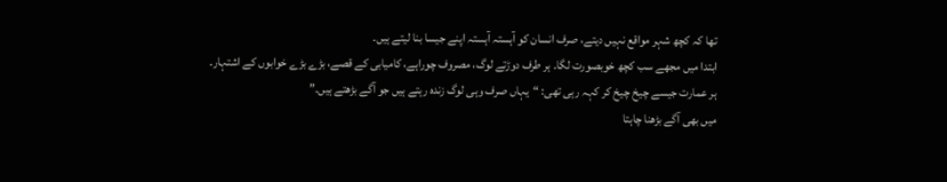تھا کہ کچھ شہر مواقع نہیں دیتے، صرف انسان کو آہستہ آہستہ اپنے جیسا بنا لیتے ہیں۔
ابتدا میں مجھے سب کچھ خوبصورت لگا۔ ہر طرف دوڑتے لوگ، مصروف چوراہے، کامیابی کے قصے، بڑے بڑے خوابوں کے اشتہار۔
ہر عمارت جیسے چیخ چیخ کر کہہ رہی تھی: “یہاں صرف وہی لوگ زندہ رہتے ہیں جو آگے بڑھتے ہیں۔”
میں بھی آگے بڑھنا چاہتا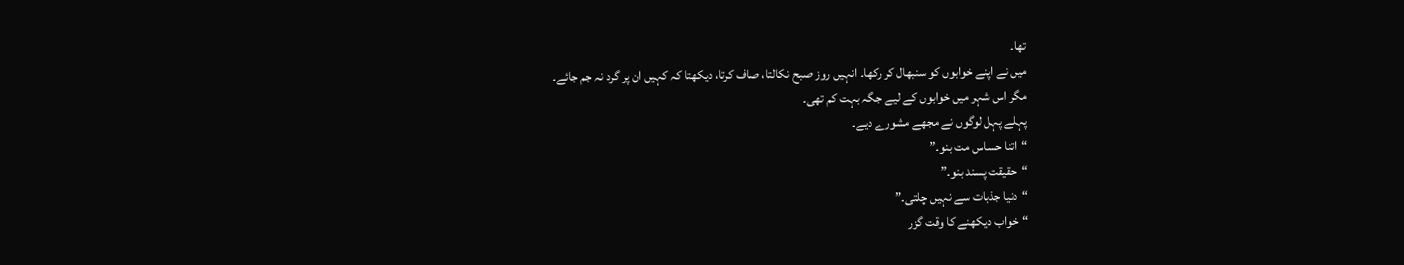تھا۔
میں نے اپنے خوابوں کو سنبھال کر رکھا۔ انہیں روز صبح نکالتا، صاف کرتا، دیکھتا کہ کہیں ان پر گرد نہ جم جائے۔
مگر اس شہر میں خوابوں کے لیے جگہ بہت کم تھی۔
پہلے پہل لوگوں نے مجھے مشورے دیے۔
“اتنا حساس مت بنو۔”
“حقیقت پسند بنو۔”
“دنیا جذبات سے نہیں چلتی۔”
“خواب دیکھنے کا وقت گزر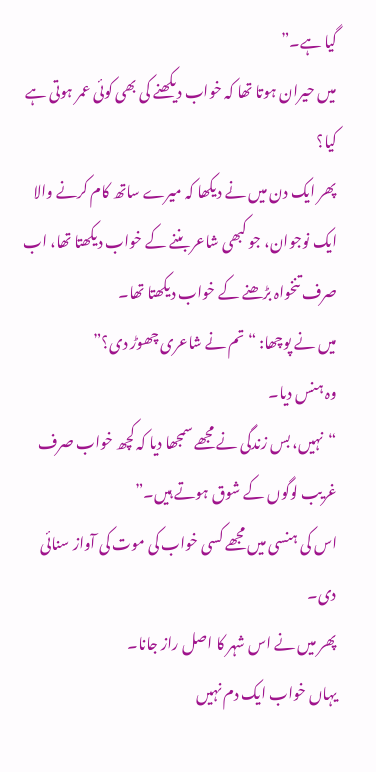گیا ہے۔”
میں حیران ہوتا تھا کہ خواب دیکھنے کی بھی کوئی عمر ہوتی ہے کیا؟
پھر ایک دن میں نے دیکھا کہ میرے ساتھ کام کرنے والا ایک نوجوان، جو کبھی شاعر بننے کے خواب دیکھتا تھا، اب صرف تنخواہ بڑھنے کے خواب دیکھتا تھا۔
میں نے پوچھا: “تم نے شاعری چھوڑ دی؟”
وہ ہنس دیا۔
“نہیں، بس زندگی نے مجھے سمجھا دیا کہ کچھ خواب صرف غریب لوگوں کے شوق ہوتے ہیں۔”
اس کی ہنسی میں مجھے کسی خواب کی موت کی آواز سنائی دی۔
پھر میں نے اس شہر کا اصل راز جانا۔
یہاں خواب ایک دم نہیں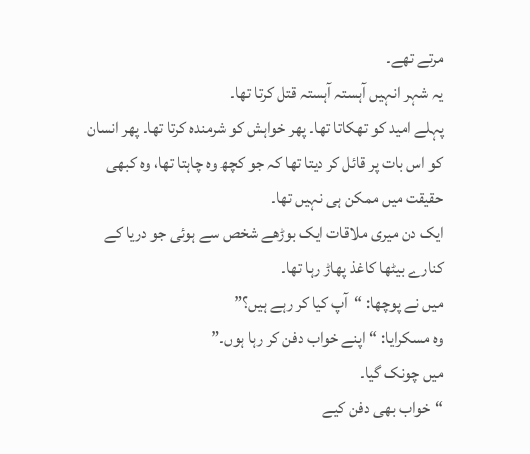مرتے تھے۔
یہ شہر انہیں آہستہ آہستہ قتل کرتا تھا۔
پہلے امید کو تھکاتا تھا۔ پھر خواہش کو شرمندہ کرتا تھا۔ پھر انسان کو اس بات پر قائل کر دیتا تھا کہ جو کچھ وہ چاہتا تھا، وہ کبھی حقیقت میں ممکن ہی نہیں تھا۔
ایک دن میری ملاقات ایک بوڑھے شخص سے ہوئی جو دریا کے کنارے بیٹھا کاغذ پھاڑ رہا تھا۔
میں نے پوچھا: “آپ کیا کر رہے ہیں؟”
وہ مسکرایا: “اپنے خواب دفن کر رہا ہوں۔”
میں چونک گیا۔
“خواب بھی دفن کیے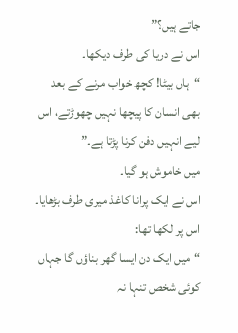جاتے ہیں؟”
اس نے دریا کی طرف دیکھا۔
“ہاں بیٹا! کچھ خواب مرنے کے بعد بھی انسان کا پیچھا نہیں چھوڑتے، اس لیے انہیں دفن کرنا پڑتا ہے۔”
میں خاموش ہو گیا۔
اس نے ایک پرانا کاغذ میری طرف بڑھایا۔
اس پر لکھا تھا:
“میں ایک دن ایسا گھر بناؤں گا جہاں کوئی شخص تنہا نہ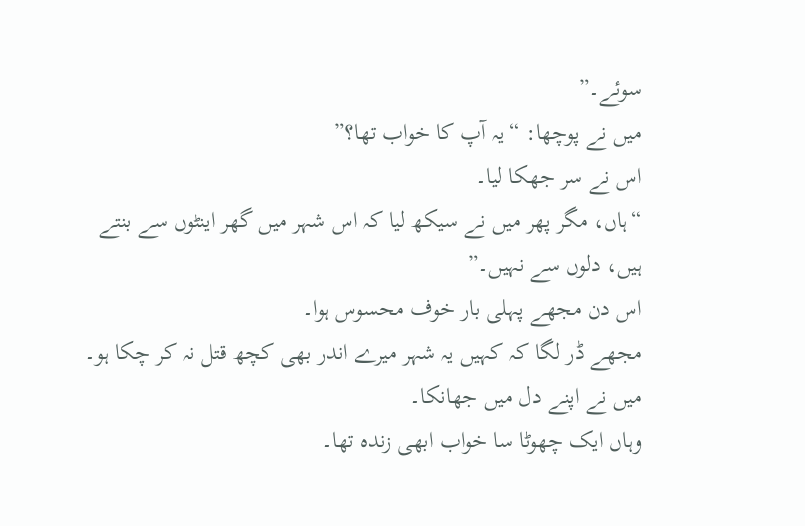سوئے۔”
میں نے پوچھا: “یہ آپ کا خواب تھا؟”
اس نے سر جھکا لیا۔
“ہاں، مگر پھر میں نے سیکھ لیا کہ اس شہر میں گھر اینٹوں سے بنتے ہیں، دلوں سے نہیں۔”
اس دن مجھے پہلی بار خوف محسوس ہوا۔
مجھے ڈر لگا کہ کہیں یہ شہر میرے اندر بھی کچھ قتل نہ کر چکا ہو۔
میں نے اپنے دل میں جھانکا۔
وہاں ایک چھوٹا سا خواب ابھی زندہ تھا۔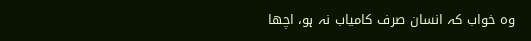وہ خواب کہ انسان صرف کامیاب نہ ہو، اچھا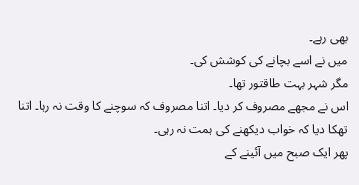بھی رہے۔
میں نے اسے بچانے کی کوشش کی۔
مگر شہر بہت طاقتور تھا۔
اس نے مجھے مصروف کر دیا۔ اتنا مصروف کہ سوچنے کا وقت نہ رہا۔ اتنا تھکا دیا کہ خواب دیکھنے کی ہمت نہ رہی۔
پھر ایک صبح میں آئینے کے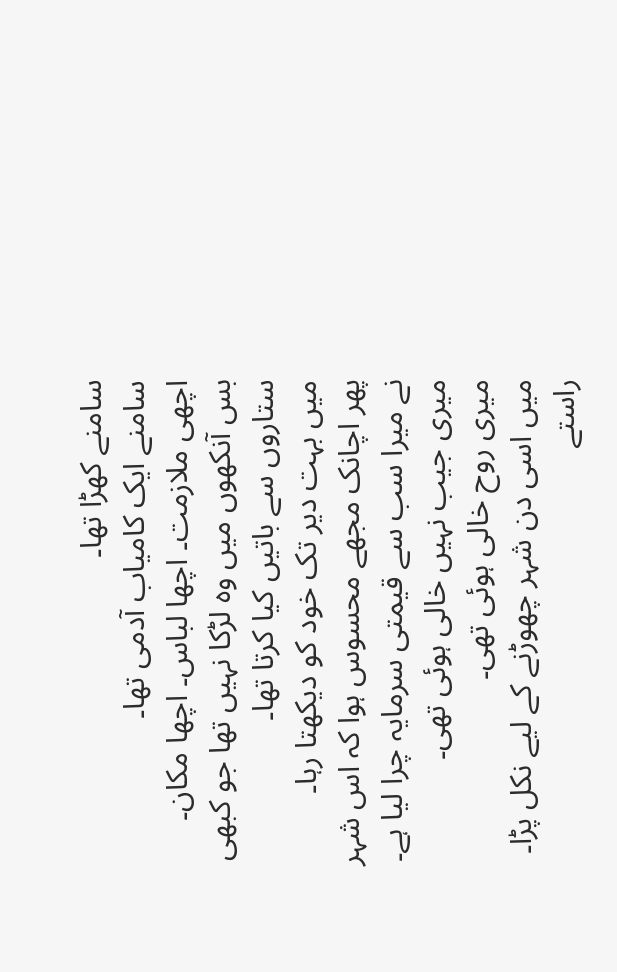سامنے کھڑا تھا۔
سامنے ایک کامیاب آدمی تھا۔
اچھی ملازمت۔ اچھا لباس۔ اچھا مکان۔
بس آنکھوں میں وہ لڑکا نہیں تھا جو کبھی ستاروں سے باتیں کیا کرتا تھا۔
میں بہت دیر تک خود کو دیکھتا رہا۔
پھر اچانک مجھے محسوس ہوا کہ اس شہر نے میرا سب سے قیمتی سرمایہ چرا لیا ہے۔
میری جیب نہیں خالی ہوئی تھی۔
میری روح خالی ہوئی تھی۔
میں اسی دن شہر چھوڑنے کے لیے نکل پڑا۔
راستے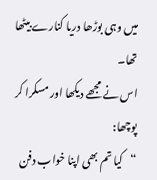میں وہی بوڑھا دریا کنارے بیٹھا تھا۔
اس نے مجھے دیکھا اور مسکرا کر پوچھا:
“کیا تم بھی اپنا خواب دفن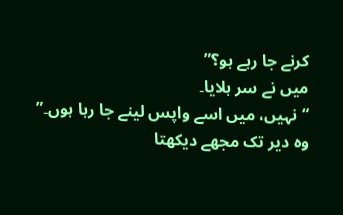کرنے جا رہے ہو؟”
میں نے سر ہلایا۔
“نہیں، میں اسے واپس لینے جا رہا ہوں۔”
وہ دیر تک مجھے دیکھتا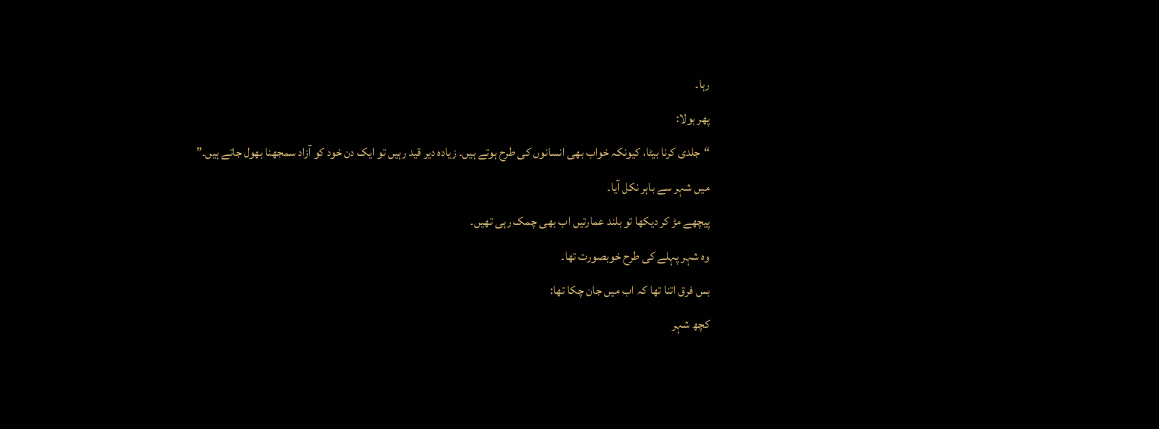رہا۔
پھر بولا:
“جلدی کرنا بیٹا، کیونکہ خواب بھی انسانوں کی طرح ہوتے ہیں۔ زیادہ دیر قید رہیں تو ایک دن خود کو آزاد سمجھنا بھول جاتے ہیں۔”
میں شہر سے باہر نکل آیا۔
پیچھے مڑ کر دیکھا تو بلند عمارتیں اب بھی چمک رہی تھیں۔
وہ شہر پہلے کی طرح خوبصورت تھا۔
بس فرق اتنا تھا کہ اب میں جان چکا تھا:
کچھ شہر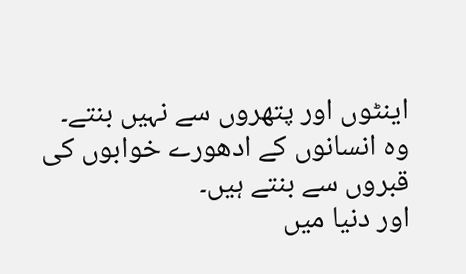اینٹوں اور پتھروں سے نہیں بنتے۔
وہ انسانوں کے ادھورے خوابوں کی قبروں سے بنتے ہیں۔
اور دنیا میں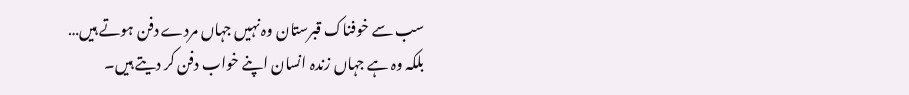سب سے خوفناک قبرستان وہ نہیں جہاں مردے دفن ہوتے ہیں…
بلکہ وہ ہے جہاں زندہ انسان اپنے خواب دفن کر دیتے ہیں۔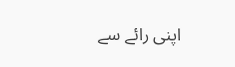اپنی رائے سے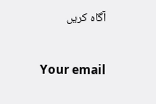آگاہ کریں

Your email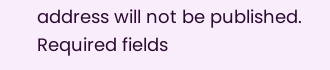address will not be published. Required fields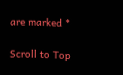are marked *

Scroll to Top